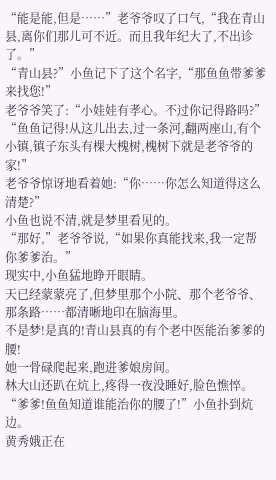“能是能,但是……”老爷爷叹了口气,“我在青山县,离你们那儿可不近。而且我年纪大了,不出诊了。”
“青山县?”小鱼记下了这个名字,“那鱼鱼带爹爹来找您!”
老爷爷笑了:“小娃娃有孝心。不过你记得路吗?”
“鱼鱼记得!从这儿出去,过一条河,翻两座山,有个小镇,镇子东头有棵大槐树,槐树下就是老爷爷的家!”
老爷爷惊讶地看着她:“你……你怎么知道得这么清楚?”
小鱼也说不清,就是梦里看见的。
“那好,”老爷爷说,“如果你真能找来,我一定帮你爹爹治。”
现实中,小鱼猛地睁开眼睛。
天已经蒙蒙亮了,但梦里那个小院、那个老爷爷、那条路……都清晰地印在脑海里。
不是梦!是真的!青山县真的有个老中医能治爹爹的腰!
她一骨碌爬起来,跑进爹娘房间。
林大山还趴在炕上,疼得一夜没睡好,脸色憔悴。
“爹爹!鱼鱼知道谁能治你的腰了!”小鱼扑到炕边。
黄秀娥正在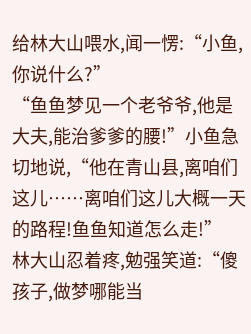给林大山喂水,闻一愣:“小鱼,你说什么?”
“鱼鱼梦见一个老爷爷,他是大夫,能治爹爹的腰!”小鱼急切地说,“他在青山县,离咱们这儿……离咱们这儿大概一天的路程!鱼鱼知道怎么走!”
林大山忍着疼,勉强笑道:“傻孩子,做梦哪能当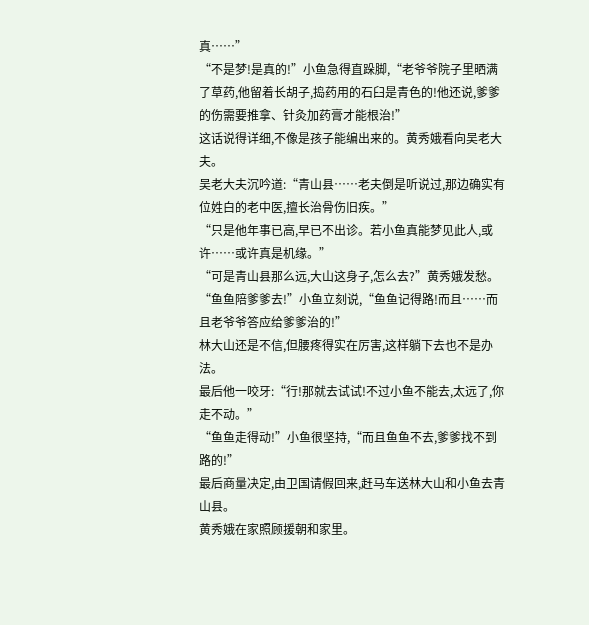真……”
“不是梦!是真的!”小鱼急得直跺脚,“老爷爷院子里晒满了草药,他留着长胡子,捣药用的石臼是青色的!他还说,爹爹的伤需要推拿、针灸加药膏才能根治!”
这话说得详细,不像是孩子能编出来的。黄秀娥看向吴老大夫。
吴老大夫沉吟道:“青山县……老夫倒是听说过,那边确实有位姓白的老中医,擅长治骨伤旧疾。”
“只是他年事已高,早已不出诊。若小鱼真能梦见此人,或许……或许真是机缘。”
“可是青山县那么远,大山这身子,怎么去?”黄秀娥发愁。
“鱼鱼陪爹爹去!”小鱼立刻说,“鱼鱼记得路!而且……而且老爷爷答应给爹爹治的!”
林大山还是不信,但腰疼得实在厉害,这样躺下去也不是办法。
最后他一咬牙:“行!那就去试试!不过小鱼不能去,太远了,你走不动。”
“鱼鱼走得动!”小鱼很坚持,“而且鱼鱼不去,爹爹找不到路的!”
最后商量决定,由卫国请假回来,赶马车送林大山和小鱼去青山县。
黄秀娥在家照顾援朝和家里。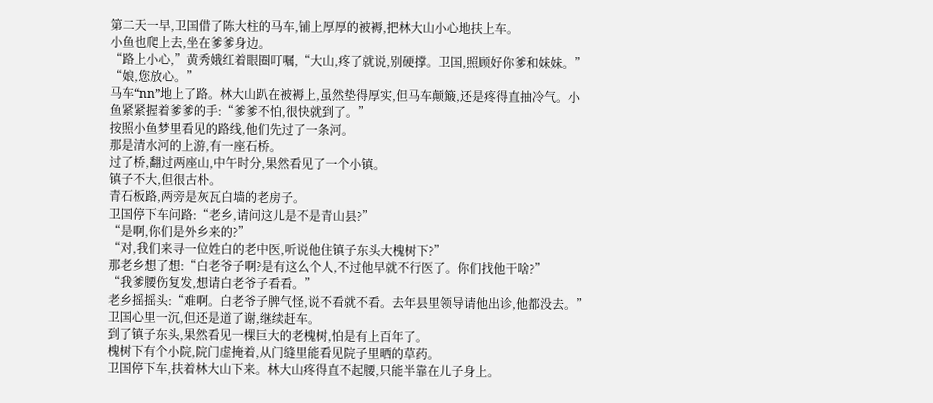第二天一早,卫国借了陈大柱的马车,铺上厚厚的被褥,把林大山小心地扶上车。
小鱼也爬上去,坐在爹爹身边。
“路上小心,”黄秀娥红着眼圈叮嘱,“大山,疼了就说,别硬撑。卫国,照顾好你爹和妹妹。”
“娘,您放心。”
马车“nn”地上了路。林大山趴在被褥上,虽然垫得厚实,但马车颠簸,还是疼得直抽冷气。小
鱼紧紧握着爹爹的手:“爹爹不怕,很快就到了。”
按照小鱼梦里看见的路线,他们先过了一条河。
那是清水河的上游,有一座石桥。
过了桥,翻过两座山,中午时分,果然看见了一个小镇。
镇子不大,但很古朴。
青石板路,两旁是灰瓦白墙的老房子。
卫国停下车问路:“老乡,请问这儿是不是青山县?”
“是啊,你们是外乡来的?”
“对,我们来寻一位姓白的老中医,听说他住镇子东头大槐树下?”
那老乡想了想:“白老爷子啊?是有这么个人,不过他早就不行医了。你们找他干啥?”
“我爹腰伤复发,想请白老爷子看看。”
老乡摇摇头:“难啊。白老爷子脾气怪,说不看就不看。去年县里领导请他出诊,他都没去。”
卫国心里一沉,但还是道了谢,继续赶车。
到了镇子东头,果然看见一棵巨大的老槐树,怕是有上百年了。
槐树下有个小院,院门虚掩着,从门缝里能看见院子里晒的草药。
卫国停下车,扶着林大山下来。林大山疼得直不起腰,只能半靠在儿子身上。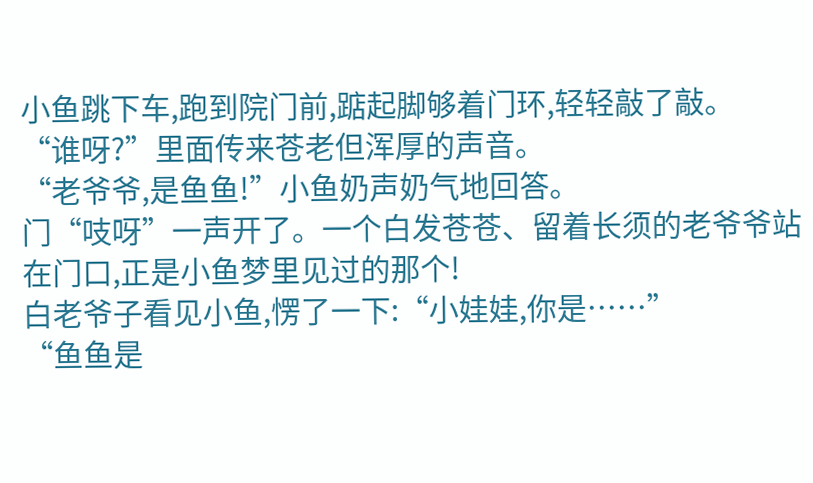小鱼跳下车,跑到院门前,踮起脚够着门环,轻轻敲了敲。
“谁呀?”里面传来苍老但浑厚的声音。
“老爷爷,是鱼鱼!”小鱼奶声奶气地回答。
门“吱呀”一声开了。一个白发苍苍、留着长须的老爷爷站在门口,正是小鱼梦里见过的那个!
白老爷子看见小鱼,愣了一下:“小娃娃,你是……”
“鱼鱼是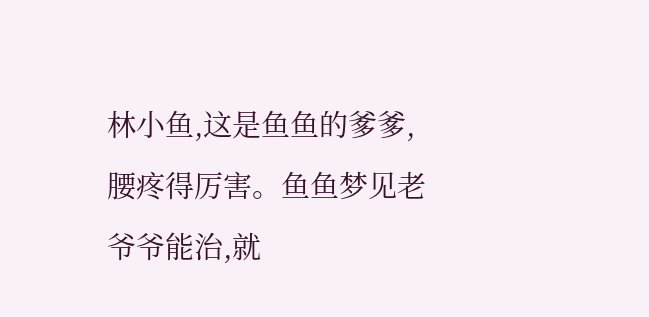林小鱼,这是鱼鱼的爹爹,腰疼得厉害。鱼鱼梦见老爷爷能治,就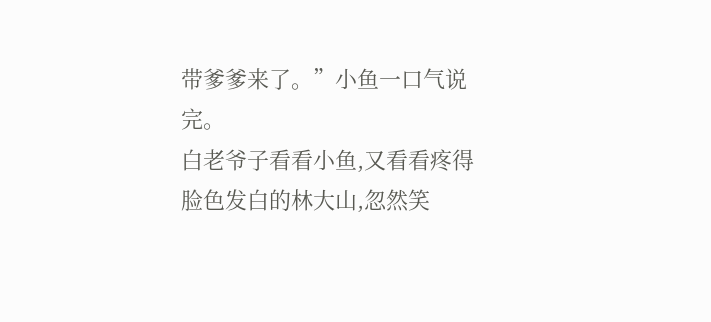带爹爹来了。”小鱼一口气说完。
白老爷子看看小鱼,又看看疼得脸色发白的林大山,忽然笑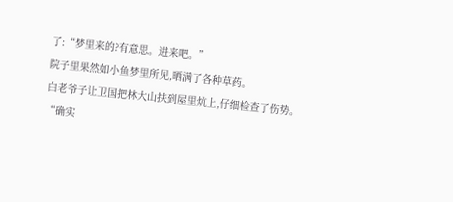了:“梦里来的?有意思。进来吧。”
院子里果然如小鱼梦里所见,晒满了各种草药。
白老爷子让卫国把林大山扶到屋里炕上,仔细检查了伤势。
“确实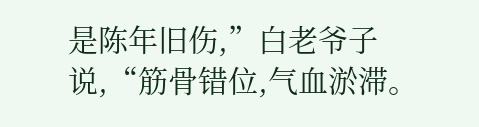是陈年旧伤,”白老爷子说,“筋骨错位,气血淤滞。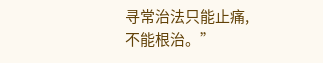寻常治法只能止痛,不能根治。”